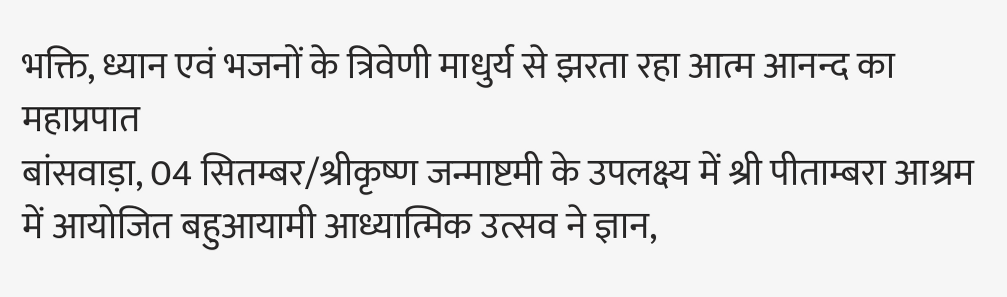भक्ति, ध्यान एवं भजनों के त्रिवेणी माधुर्य से झरता रहा आत्म आनन्द का महाप्रपात
बांसवाड़ा, 04 सितम्बर/श्रीकृष्ण जन्माष्टमी के उपलक्ष्य में श्री पीताम्बरा आश्रम में आयोजित बहुआयामी आध्यात्मिक उत्सव ने ज्ञान,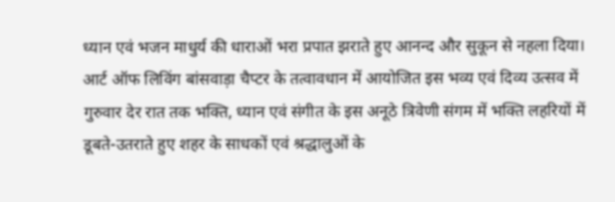ध्यान एवं भजन माधुर्य की धाराओं भरा प्रपात झराते हुए आनन्द और सुकून से नहला दिया।
आर्ट ऑफ लिविंग बांसवाड़ा चैप्टर के तत्वावधान में आयोजित इस भव्य एवं दिव्य उत्सव में गुरुवार देर रात तक भक्ति, ध्यान एवं संगीत के इस अनूठे त्रिवेणी संगम में भक्ति लहरियों में डूबते-उतराते हुए शहर के साधकों एवं श्रद्धालुओं के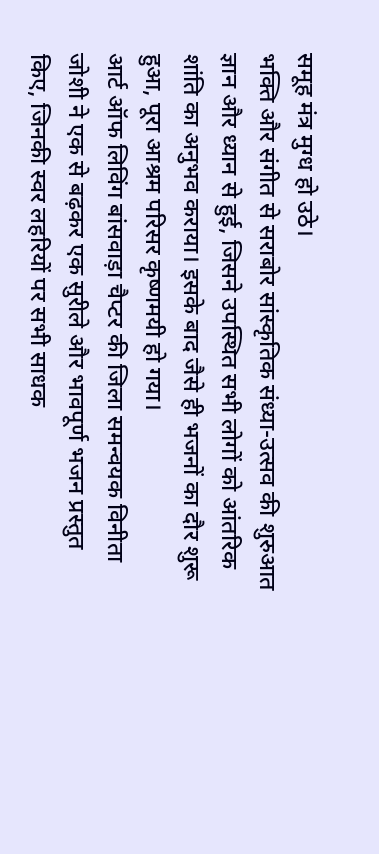समूह मंत्र मुग्ध हो उठे।
भक्ति और संगीत से सराबोर सांस्कृतिक संध्या-उत्सव की शुरुआत ज्ञान और ध्यान से हुई, जिसने उपस्थित सभी लोगों को आंतरिक शांति का अनुभव कराया। इसके बाद जैसे ही भजनों का दौर शुरू हुआ, पूरा आश्रम परिसर कृष्णमयी हो गया।
आर्ट ऑफ लिविंग बांसवाड़ा चैप्टर की जिला समन्वयक विनीता जोशी ने एक से बढ़कर एक सुरीले और भावपूर्ण भजन प्रस्तुत किए, जिनकी स्वर लहरियों पर सभी साधक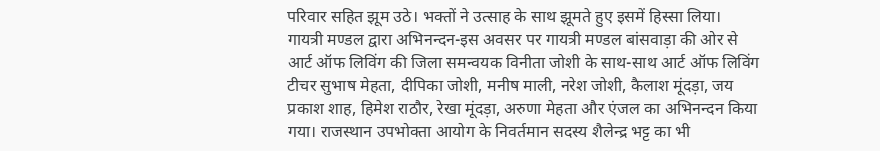परिवार सहित झूम उठे। भक्तों ने उत्साह के साथ झूमते हुए इसमें हिस्सा लिया।
गायत्री मण्डल द्वारा अभिनन्दन-इस अवसर पर गायत्री मण्डल बांसवाड़ा की ओर से आर्ट ऑफ लिविंग की जिला समन्वयक विनीता जोशी के साथ-साथ आर्ट ऑफ लिविंग टीचर सुभाष मेहता, दीपिका जोशी, मनीष माली, नरेश जोशी, कैलाश मूंदड़ा, जय प्रकाश शाह, हिमेश राठौर, रेखा मूंदड़ा, अरुणा मेहता और एंजल का अभिनन्दन किया गया। राजस्थान उपभोक्ता आयोग के निवर्तमान सदस्य शैलेन्द्र भट्ट का भी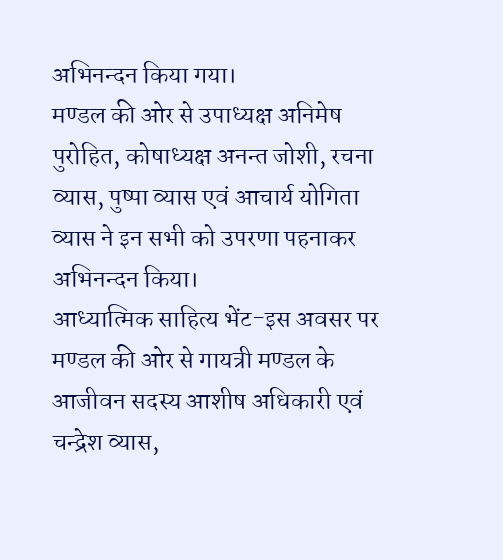अभिनन्दन किया गया।
मण्डल की ओर से उपाध्यक्ष अनिमेष पुरोहित, कोषाध्यक्ष अनन्त जोशी, रचना व्यास, पुष्पा व्यास एवं आचार्य योगिता व्यास ने इन सभी को उपरणा पहनाकर अभिनन्दन किया।
आध्यात्मिक साहित्य भेंट-इस अवसर पर मण्डल की ओर से गायत्री मण्डल के आजीवन सदस्य आशीष अधिकारी एवं चन्द्रेश व्यास,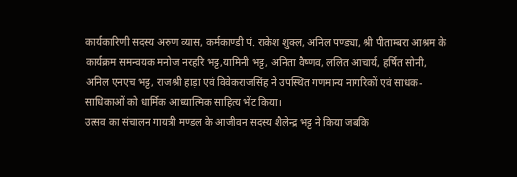कार्यकारिणी सदस्य अरुण व्यास, कर्मकाण्डी पं. राकेश शुक्ल, अनिल पण्ड्या, श्री पीताम्बरा आश्रम के कार्यक्रम समन्वयक मनोज नरहरि भट्ट,यामिनी भट्ट, अनिता वैष्णव, ललित आचार्य, हर्षित सोनी, अनिल एनएच भट्ट, राजश्री हाड़ा एवं विवेकराजसिंह ने उपस्थित गणमान्य नागरिकों एवं साधक-साधिकाओं को धार्मिक आध्यात्मिक साहित्य भेंट किया।
उत्सव का संचालन गायत्री मण्डल के आजीवन सदस्य शैलेन्द्र भट्ट ने किया जबकि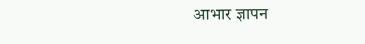आभार ज्ञापन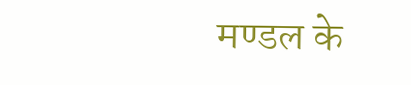मण्डल के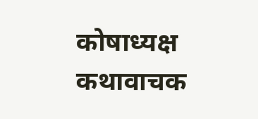कोषाध्यक्ष कथावाचक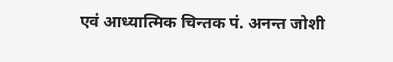एवं आध्यात्मिक चिन्तक पं. अनन्त जोशी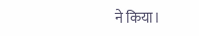ने किया।